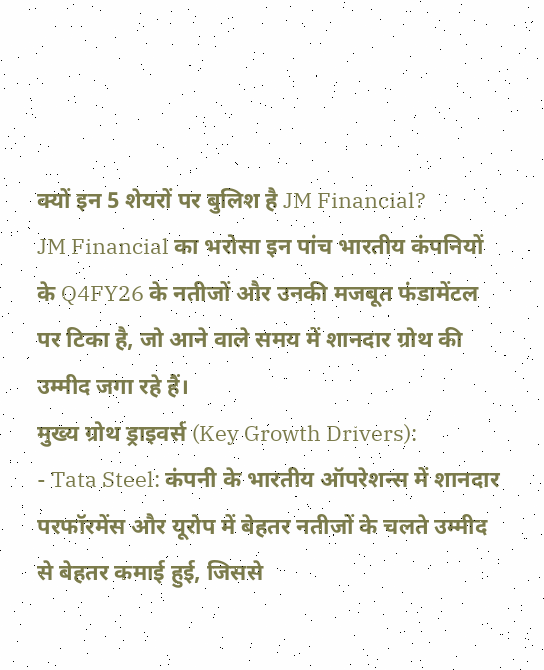क्यों इन 5 शेयरों पर बुलिश है JM Financial?
JM Financial का भरोसा इन पांच भारतीय कंपनियों के Q4FY26 के नतीजों और उनकी मजबूत फंडामेंटल पर टिका है, जो आने वाले समय में शानदार ग्रोथ की उम्मीद जगा रहे हैं।
मुख्य ग्रोथ ड्राइवर्स (Key Growth Drivers):
- Tata Steel: कंपनी के भारतीय ऑपरेशन्स में शानदार परफॉरमेंस और यूरोप में बेहतर नतीजों के चलते उम्मीद से बेहतर कमाई हुई, जिससे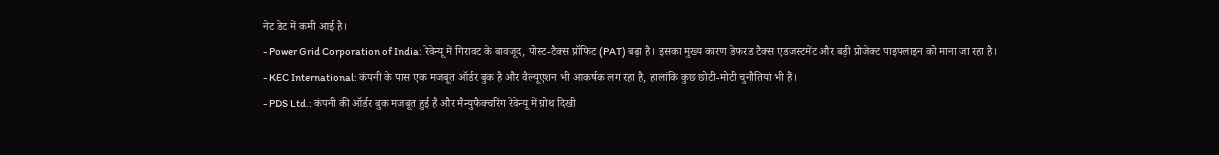नेट डेट में कमी आई है।
- Power Grid Corporation of India: रेवेन्यू में गिरावट के बावजूद, पोस्ट-टैक्स प्रॉफिट (PAT) बढ़ा है। इसका मुख्य कारण डेफरड टैक्स एडजस्टमेंट और बड़ी प्रोजेक्ट पाइपलाइन को माना जा रहा है।
- KEC International: कंपनी के पास एक मजबूत ऑर्डर बुक है और वैल्यूएशन भी आकर्षक लग रहा है, हालांकि कुछ छोटी-मोटी चुनौतियां भी हैं।
- PDS Ltd.: कंपनी की ऑर्डर बुक मजबूत हुई है और मैन्युफैक्चरिंग रेवेन्यू में ग्रोथ दिखी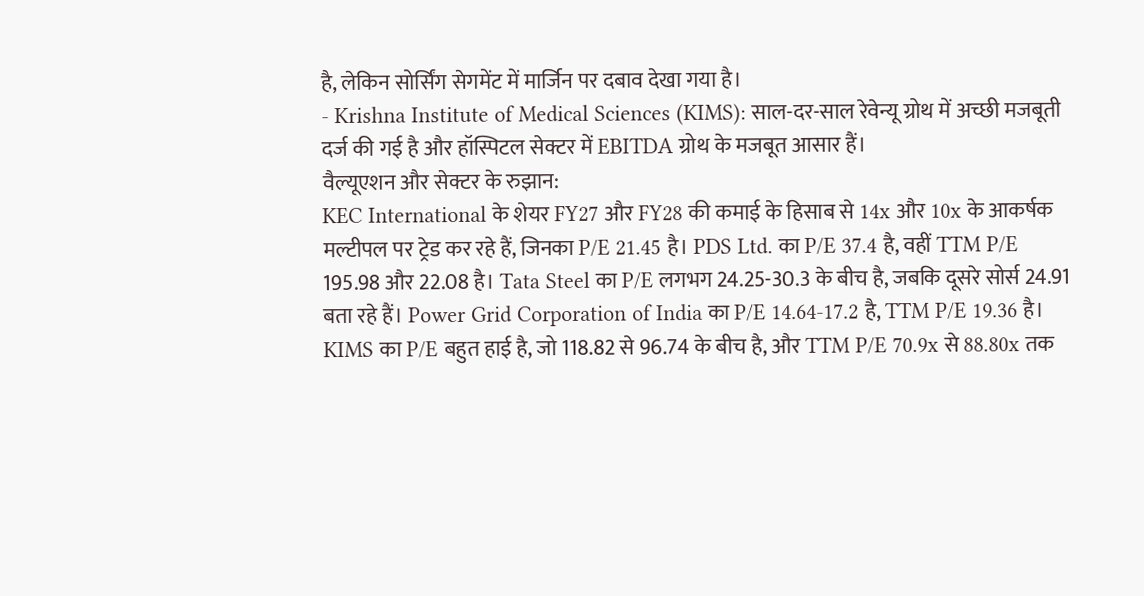है, लेकिन सोर्सिंग सेगमेंट में मार्जिन पर दबाव देखा गया है।
- Krishna Institute of Medical Sciences (KIMS): साल-दर-साल रेवेन्यू ग्रोथ में अच्छी मजबूती दर्ज की गई है और हॉस्पिटल सेक्टर में EBITDA ग्रोथ के मजबूत आसार हैं।
वैल्यूएशन और सेक्टर के रुझान:
KEC International के शेयर FY27 और FY28 की कमाई के हिसाब से 14x और 10x के आकर्षक मल्टीपल पर ट्रेड कर रहे हैं, जिनका P/E 21.45 है। PDS Ltd. का P/E 37.4 है, वहीं TTM P/E 195.98 और 22.08 है। Tata Steel का P/E लगभग 24.25-30.3 के बीच है, जबकि दूसरे सोर्स 24.91 बता रहे हैं। Power Grid Corporation of India का P/E 14.64-17.2 है, TTM P/E 19.36 है। KIMS का P/E बहुत हाई है, जो 118.82 से 96.74 के बीच है, और TTM P/E 70.9x से 88.80x तक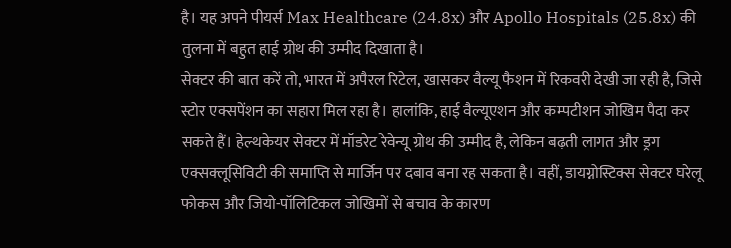है। यह अपने पीयर्स Max Healthcare (24.8x) और Apollo Hospitals (25.8x) की तुलना में बहुत हाई ग्रोथ की उम्मीद दिखाता है।
सेक्टर की बात करें तो, भारत में अपैरल रिटेल, खासकर वैल्यू फैशन में रिकवरी देखी जा रही है, जिसे स्टोर एक्सपेंशन का सहारा मिल रहा है। हालांकि, हाई वैल्यूएशन और कम्पटीशन जोखिम पैदा कर सकते हैं। हेल्थकेयर सेक्टर में मॉडरेट रेवेन्यू ग्रोथ की उम्मीद है, लेकिन बढ़ती लागत और ड्रग एक्सक्लूसिविटी की समाप्ति से मार्जिन पर दबाव बना रह सकता है। वहीं, डायग्नोस्टिक्स सेक्टर घरेलू फोकस और जियो-पॉलिटिकल जोखिमों से बचाव के कारण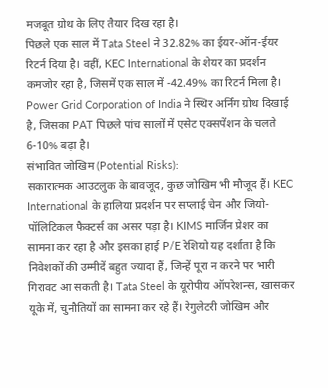मजबूत ग्रोथ के लिए तैयार दिख रहा है।
पिछले एक साल में Tata Steel ने 32.82% का ईयर-ऑन-ईयर रिटर्न दिया है। वहीं, KEC International के शेयर का प्रदर्शन कमजोर रहा है, जिसमें एक साल में -42.49% का रिटर्न मिला है। Power Grid Corporation of India ने स्थिर अर्निंग ग्रोथ दिखाई है, जिसका PAT पिछले पांच सालों में एसेट एक्सपेंशन के चलते 6-10% बढ़ा है।
संभावित जोखिम (Potential Risks):
सकारात्मक आउटलुक के बावजूद, कुछ जोखिम भी मौजूद हैं। KEC International के हालिया प्रदर्शन पर सप्लाई चेन और जियो-पॉलिटिकल फैक्टर्स का असर पड़ा है। KIMS मार्जिन प्रेशर का सामना कर रहा है और इसका हाई P/E रेशियो यह दर्शाता है कि निवेशकों की उम्मीदें बहुत ज्यादा हैं, जिन्हें पूरा न करने पर भारी गिरावट आ सकती है। Tata Steel के यूरोपीय ऑपरेशन्स, खासकर यूके में, चुनौतियों का सामना कर रहे हैं। रेगुलेटरी जोखिम और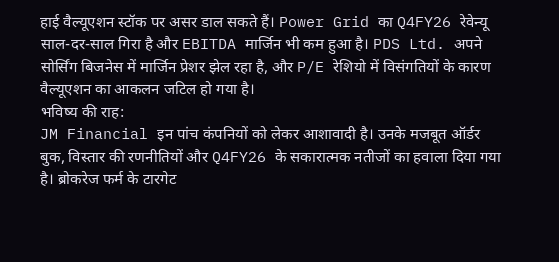हाई वैल्यूएशन स्टॉक पर असर डाल सकते हैं। Power Grid का Q4FY26 रेवेन्यू साल-दर-साल गिरा है और EBITDA मार्जिन भी कम हुआ है। PDS Ltd. अपने सोर्सिंग बिजनेस में मार्जिन प्रेशर झेल रहा है, और P/E रेशियो में विसंगतियों के कारण वैल्यूएशन का आकलन जटिल हो गया है।
भविष्य की राह:
JM Financial इन पांच कंपनियों को लेकर आशावादी है। उनके मजबूत ऑर्डर बुक, विस्तार की रणनीतियों और Q4FY26 के सकारात्मक नतीजों का हवाला दिया गया है। ब्रोकरेज फर्म के टारगेट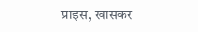प्राइस, खासकर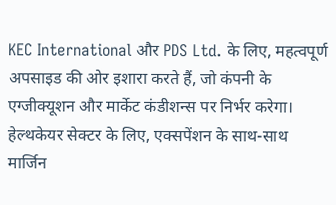KEC International और PDS Ltd. के लिए, महत्वपूर्ण अपसाइड की ओर इशारा करते हैं, जो कंपनी के एग्जीक्यूशन और मार्केट कंडीशन्स पर निर्भर करेगा। हेल्थकेयर सेक्टर के लिए, एक्सपेंशन के साथ-साथ मार्जिन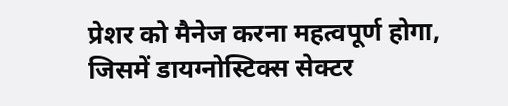प्रेशर को मैनेज करना महत्वपूर्ण होगा, जिसमें डायग्नोस्टिक्स सेक्टर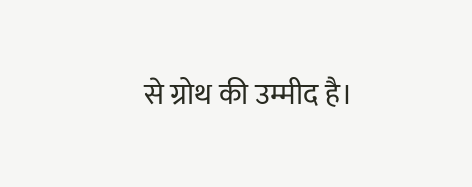से ग्रोथ की उम्मीद है।